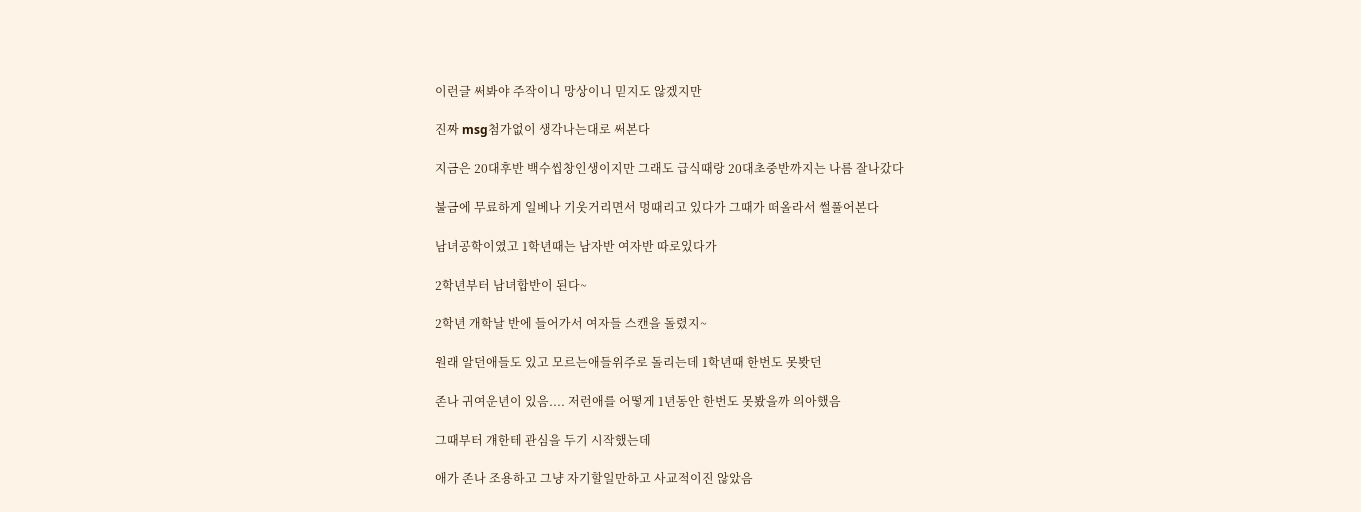이런글 써봐야 주작이니 망상이니 믿지도 않겠지만

진짜 msg첨가없이 생각나는대로 써본다

지금은 20대후반 백수씹창인생이지만 그래도 급식때랑 20대초중반까지는 나름 잘나갔다

불금에 무료하게 일베나 기웃거리면서 멍때리고 있다가 그때가 떠올라서 썰풀어본다

남녀공학이였고 1학년때는 남자반 여자반 따로있다가

2학년부터 남녀합반이 된다~

2학년 개학날 반에 들어가서 여자들 스캔을 돌렸지~

원래 알던애들도 있고 모르는애들위주로 돌리는데 1학년때 한번도 못봣던

존나 귀여운년이 있음.... 저런애를 어떻게 1년동안 한번도 못봤을까 의아했음

그때부터 걔한테 관심을 두기 시작했는데

애가 존나 조용하고 그냥 자기할일만하고 사교적이진 않았음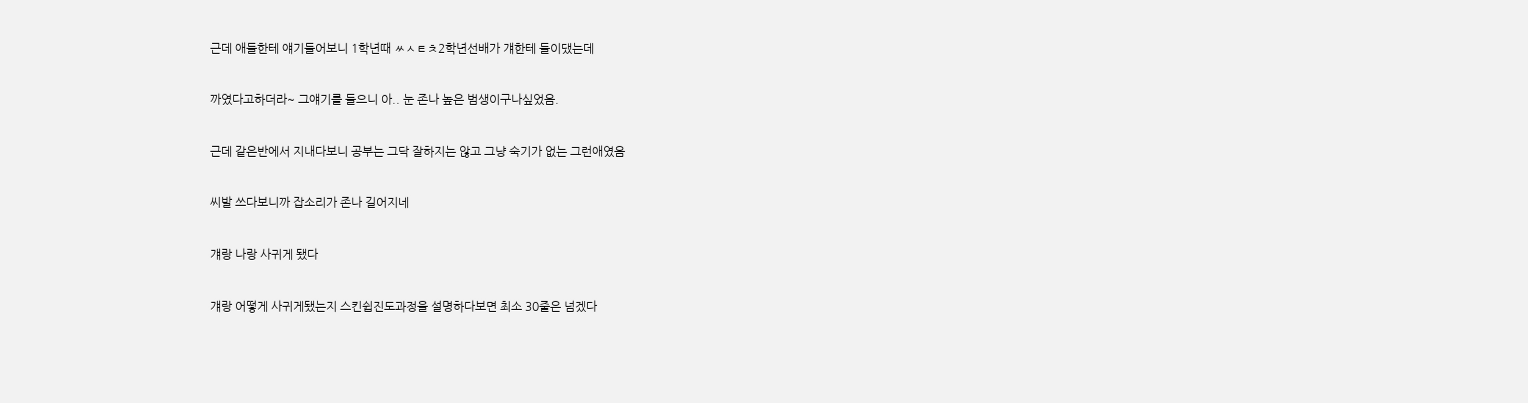근데 애들한테 얘기들어보니 1학년때 ㅆㅅㅌㅊ2학년선배가 걔한테 들이댔는데

까였다고하더라~ 그얘기를 들으니 아.. 눈 존나 높은 범생이구나싶었음.

근데 같은반에서 지내다보니 공부는 그닥 잘하지는 않고 그냥 숙기가 없는 그런애였음

씨발 쓰다보니까 잡소리가 존나 길어지네

걔랑 나랑 사귀게 됐다

걔랑 어떻게 사귀게됐는지 스킨쉽진도과정을 설명하다보면 최소 30줄은 넘겠다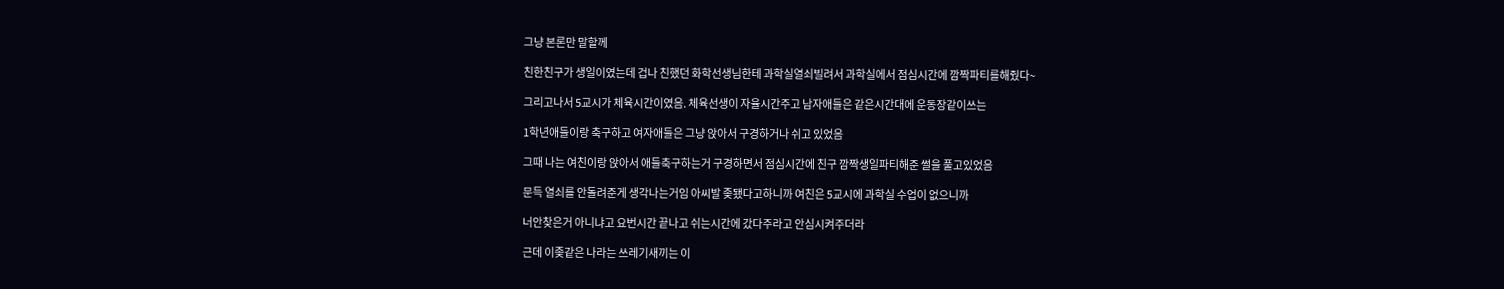그냥 본론만 말할께

친한친구가 생일이였는데 겁나 친했던 화학선생님한테 과학실열쇠빌려서 과학실에서 점심시간에 깜짝파티를해줬다~

그리고나서 5교시가 체육시간이였음. 체육선생이 자율시간주고 남자애들은 같은시간대에 운동장같이쓰는

1학년애들이랑 축구하고 여자애들은 그냥 앉아서 구경하거나 쉬고 있었음

그때 나는 여친이랑 앉아서 애들축구하는거 구경하면서 점심시간에 친구 깜짝생일파티해준 썰을 풀고있었음

문득 열쇠를 안돌려준게 생각나는거임 아씨발 좆됐다고하니까 여친은 5교시에 과학실 수업이 없으니까

너안찾은거 아니냐고 요번시간 끝나고 쉬는시간에 갔다주라고 안심시켜주더라

근데 이좆같은 나라는 쓰레기새끼는 이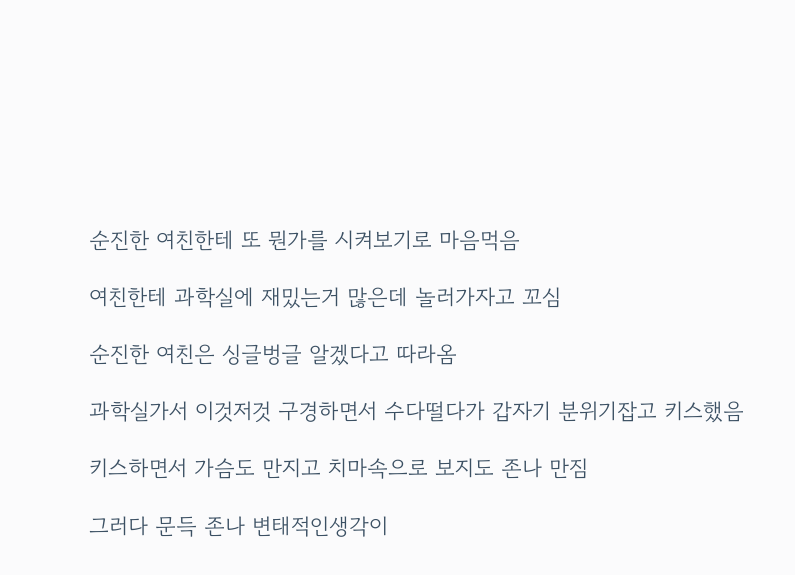순진한 여친한테 또 뭔가를 시켜보기로 마음먹음

여친한테 과학실에 재밌는거 많은데 놀러가자고 꼬심

순진한 여친은 싱글벙글 알겠다고 따라옴

과학실가서 이것저것 구경하면서 수다떨다가 갑자기 분위기잡고 키스했음

키스하면서 가슴도 만지고 치마속으로 보지도 존나 만짐

그러다 문득 존나 변태적인생각이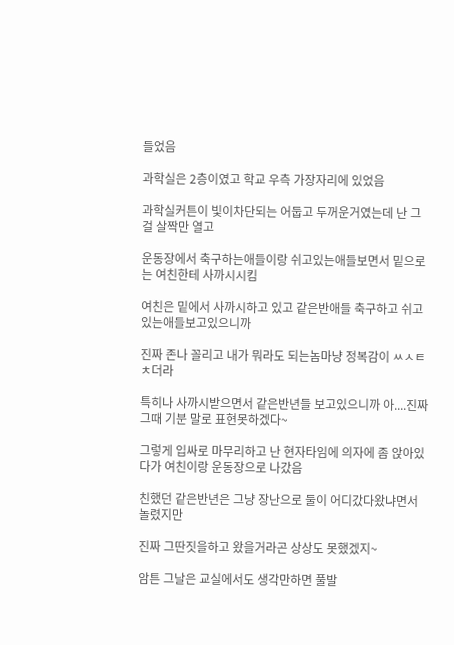들었음

과학실은 2층이였고 학교 우측 가장자리에 있었음

과학실커튼이 빛이차단되는 어둡고 두꺼운거였는데 난 그걸 살짝만 열고

운동장에서 축구하는애들이랑 쉬고있는애들보면서 밑으로는 여친한테 사까시시킴

여친은 밑에서 사까시하고 있고 같은반애들 축구하고 쉬고있는애들보고있으니까

진짜 존나 꼴리고 내가 뭐라도 되는놈마냥 정복감이 ㅆㅅㅌㅊ더라

특히나 사까시받으면서 같은반년들 보고있으니까 아....진짜 그때 기분 말로 표현못하겠다~

그렇게 입싸로 마무리하고 난 현자타임에 의자에 좀 앉아있다가 여친이랑 운동장으로 나갔음

친했던 같은반년은 그냥 장난으로 둘이 어디갔다왔냐면서 놀렸지만

진짜 그딴짓을하고 왔을거라곤 상상도 못했겠지~

암튼 그날은 교실에서도 생각만하면 풀발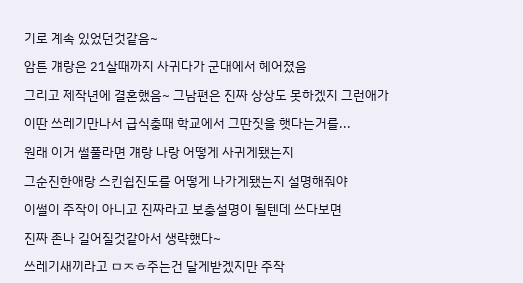기로 계속 있었던것같음~

암튼 걔랑은 21살때까지 사귀다가 군대에서 헤어졌음

그리고 제작년에 결혼했음~ 그남편은 진짜 상상도 못하겠지 그런애가

이딴 쓰레기만나서 급식충때 학교에서 그딴짓을 햇다는거를...

원래 이거 썰풀라면 걔랑 나랑 어떻게 사귀게됐는지

그순진한애랑 스킨쉽진도를 어떻게 나가게됐는지 설명해줘야

이썰이 주작이 아니고 진짜라고 보충설명이 될텐데 쓰다보면

진짜 존나 길어질것같아서 생략했다~

쓰레기새끼라고 ㅁㅈㅎ주는건 달게받겠지만 주작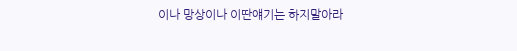이나 망상이나 이딴얘기는 하지말아라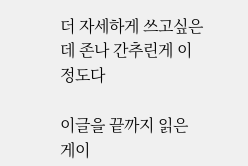더 자세하게 쓰고싶은데 존나 간추린게 이정도다

이글을 끝까지 읽은 게이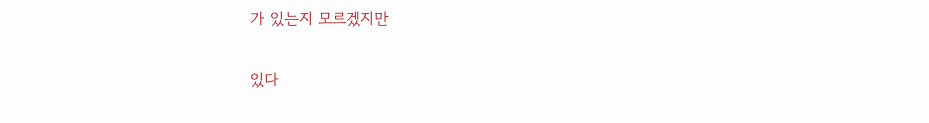가 있는지 모르겠지만

있다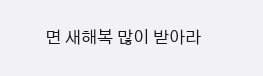면 새해복 많이 받아라